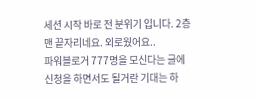세션 시작 바로 전 분위기 입니다. 2층 맨 끝자리네요. 외로웠어요..
파워블로거 777명을 모신다는 글에 신청을 하면서도 될거란 기대는 하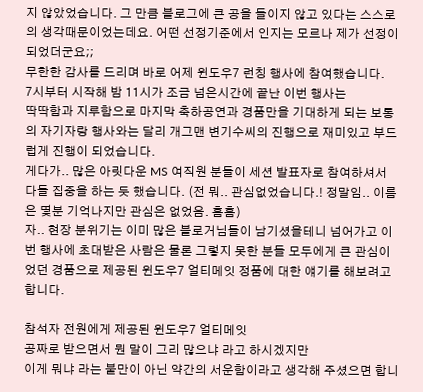지 않았었습니다. 그 만큼 블로그에 큰 공을 들이지 않고 있다는 스스로의 생각때문이었는데요. 어떤 선정기준에서 인지는 모르나 제가 선정이 되었더군요;;
무한한 감사를 드리며 바로 어제 윈도우7 런칭 행사에 참여했습니다.
7시부터 시작해 밤 11시가 조금 넘은시간에 끝난 이번 행사는
딱딱함과 지루함으로 마지막 축하공연과 경품만을 기대하게 되는 보통의 자기자랑 행사와는 달리 개그맨 변기수씨의 진행으로 재미있고 부드럽게 진행이 되었습니다.
게다가.. 많은 아릿다운 MS 여직원 분들이 세션 발표자로 참여하셔서 다들 집중을 하는 듯 했습니다. (전 뭐.. 관심없었습니다.! 정말임.. 이름은 몇분 기억나지만 관심은 없었음. 흠흠)
자.. 현장 분위기는 이미 많은 블로거님들이 남기셨을테니 넘어가고 이번 행사에 초대받은 사람은 물론 그렇지 못한 분들 모두에게 큰 관심이었던 경품으로 제공된 윈도우7 얼티메잇 정품에 대한 얘기를 해보려고 합니다.

참석자 전원에게 제공된 윈도우7 얼티메잇
공짜로 받으면서 뭔 말이 그리 많으냐 라고 하시겠지만
이게 뭐냐 라는 불만이 아닌 약간의 서운함이라고 생각해 주셨으면 합니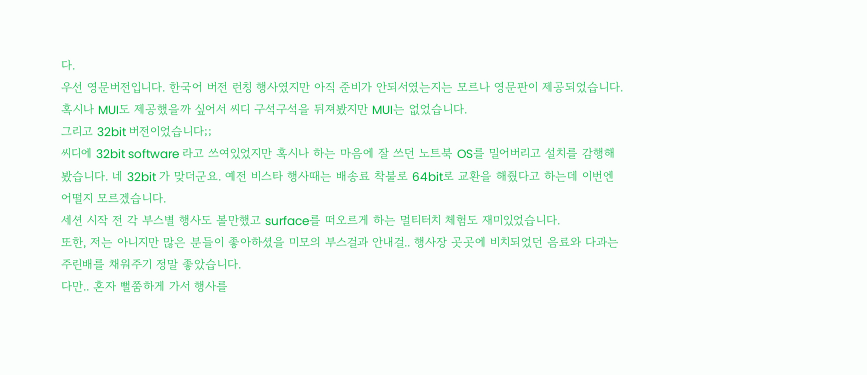다.
우선 영문버전입니다. 한국어 버전 런칭 행사였지만 아직 준비가 안되서였는지는 모르나 영문판이 제공되었습니다. 혹시나 MUI도 제공했을까 싶어서 씨디 구석구석을 뒤져봤지만 MUI는 없었습니다.
그리고 32bit 버전이었습니다;;
씨디에 32bit software 라고 쓰여있었지만 혹시나 하는 마음에 잘 쓰던 노트북 OS를 밀어버리고 설치를 감행해봤습니다. 네 32bit 가 맞더군요. 예전 비스타 행사때는 배송료 착불로 64bit로 교환을 해줬다고 하는데 이번엔 어떨지 모르겠습니다.
세션 시작 전 각 부스별 행사도 볼만했고 surface를 떠오르게 하는 멀티터치 체험도 재미있었습니다.
또한, 저는 아니지만 많은 분들이 좋아하셨을 미모의 부스걸과 안내걸.. 행사장 곳곳에 비치되었던 음료와 다과는 주린배를 채워주기 정말 좋았습니다.
다만.. 혼자 뻘쭘하게 가서 행사를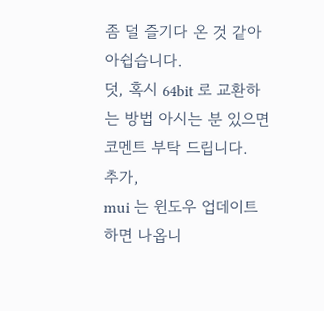좀 덜 즐기다 온 것 같아 아쉽습니다.
덧, 혹시 64bit 로 교환하는 방법 아시는 분 있으면 코멘트 부탁 드립니다.
추가,
mui 는 윈도우 업데이트 하면 나옵니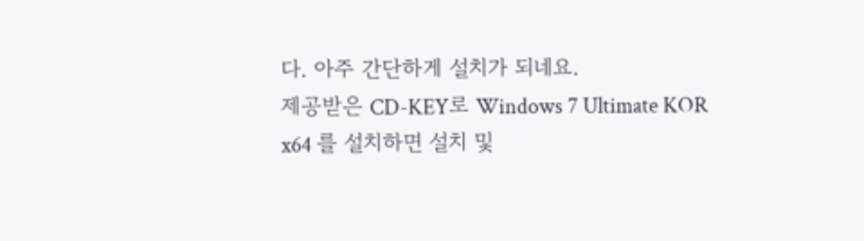다. 아주 간단하게 설치가 되네요.
제공받은 CD-KEY로 Windows 7 Ultimate KOR x64 를 설치하면 설치 및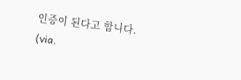인증이 된다고 합니다.
(via.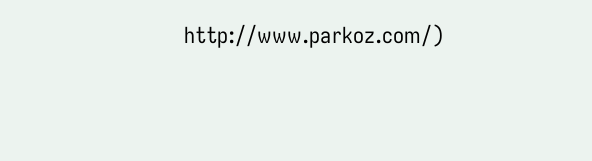http://www.parkoz.com/)